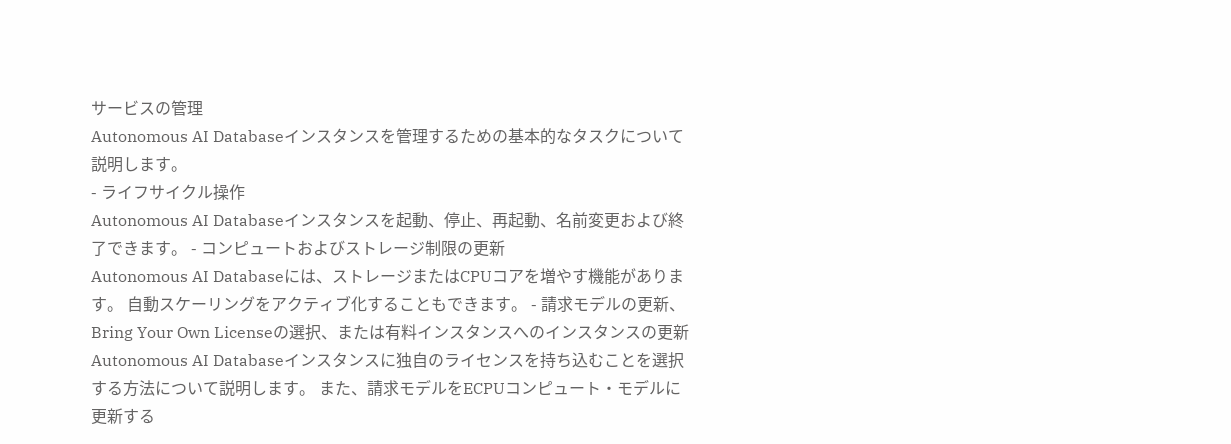サービスの管理
Autonomous AI Databaseインスタンスを管理するための基本的なタスクについて説明します。
- ライフサイクル操作
Autonomous AI Databaseインスタンスを起動、停止、再起動、名前変更および終了できます。 - コンピュートおよびストレージ制限の更新
Autonomous AI Databaseには、ストレージまたはCPUコアを増やす機能があります。 自動スケーリングをアクティブ化することもできます。 - 請求モデルの更新、Bring Your Own Licenseの選択、または有料インスタンスへのインスタンスの更新
Autonomous AI Databaseインスタンスに独自のライセンスを持ち込むことを選択する方法について説明します。 また、請求モデルをECPUコンピュート・モデルに更新する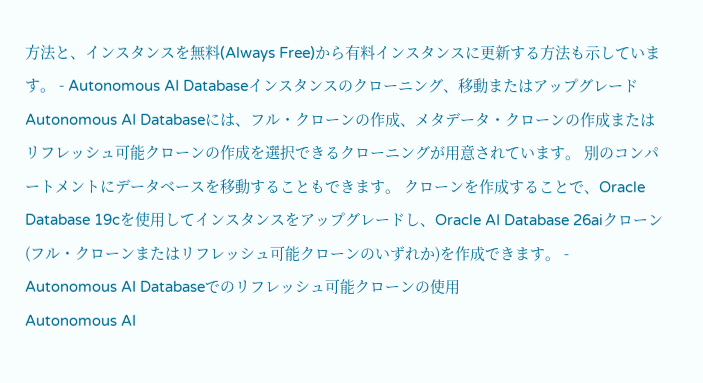方法と、インスタンスを無料(Always Free)から有料インスタンスに更新する方法も示しています。 - Autonomous AI Databaseインスタンスのクローニング、移動またはアップグレード
Autonomous AI Databaseには、フル・クローンの作成、メタデータ・クローンの作成またはリフレッシュ可能クローンの作成を選択できるクローニングが用意されています。 別のコンパートメントにデータベースを移動することもできます。 クローンを作成することで、Oracle Database 19cを使用してインスタンスをアップグレードし、Oracle AI Database 26aiクローン(フル・クローンまたはリフレッシュ可能クローンのいずれか)を作成できます。 - Autonomous AI Databaseでのリフレッシュ可能クローンの使用
Autonomous AI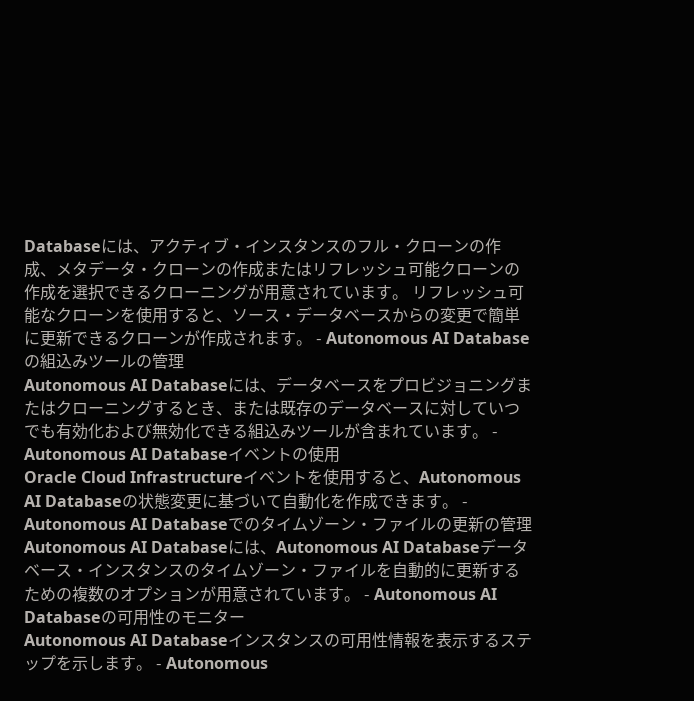Databaseには、アクティブ・インスタンスのフル・クローンの作成、メタデータ・クローンの作成またはリフレッシュ可能クローンの作成を選択できるクローニングが用意されています。 リフレッシュ可能なクローンを使用すると、ソース・データベースからの変更で簡単に更新できるクローンが作成されます。 - Autonomous AI Databaseの組込みツールの管理
Autonomous AI Databaseには、データベースをプロビジョニングまたはクローニングするとき、または既存のデータベースに対していつでも有効化および無効化できる組込みツールが含まれています。 - Autonomous AI Databaseイベントの使用
Oracle Cloud Infrastructureイベントを使用すると、Autonomous AI Databaseの状態変更に基づいて自動化を作成できます。 - Autonomous AI Databaseでのタイムゾーン・ファイルの更新の管理
Autonomous AI Databaseには、Autonomous AI Databaseデータベース・インスタンスのタイムゾーン・ファイルを自動的に更新するための複数のオプションが用意されています。 - Autonomous AI Databaseの可用性のモニター
Autonomous AI Databaseインスタンスの可用性情報を表示するステップを示します。 - Autonomous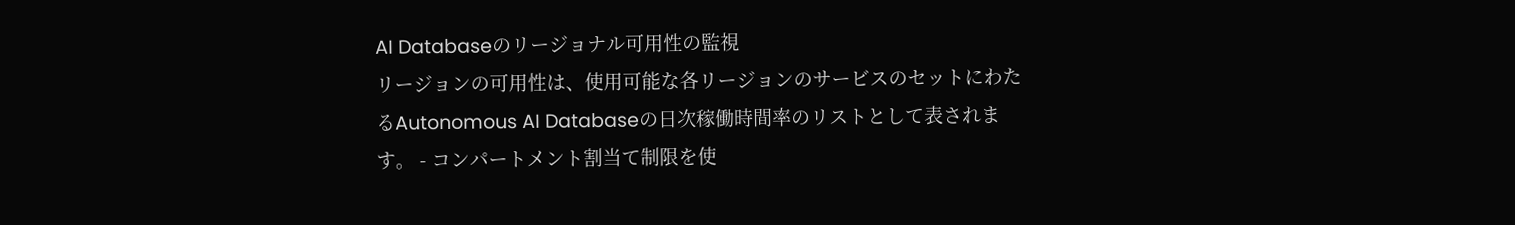AI Databaseのリージョナル可用性の監視
リージョンの可用性は、使用可能な各リージョンのサービスのセットにわたるAutonomous AI Databaseの日次稼働時間率のリストとして表されます。 - コンパートメント割当て制限を使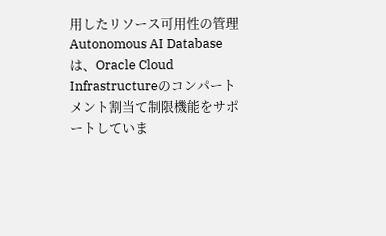用したリソース可用性の管理
Autonomous AI Databaseは、Oracle Cloud Infrastructureのコンパートメント割当て制限機能をサポートしていま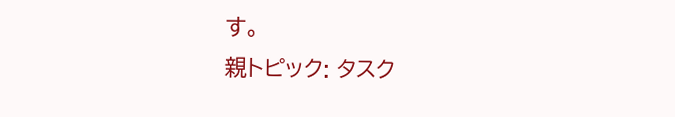す。
親トピック: タスク